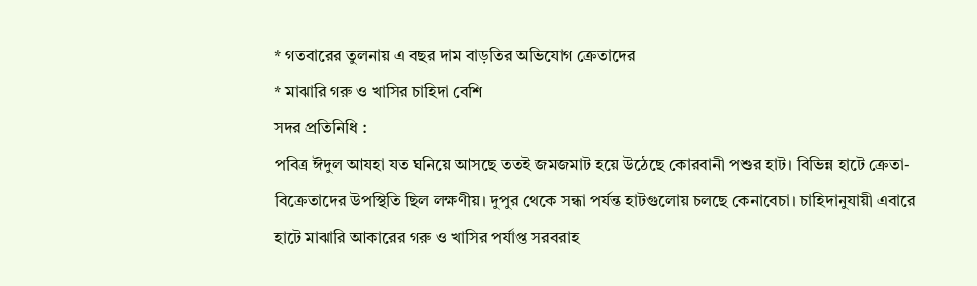* গতবারের তুলনায় এ বছর দাম বাড়তির অভিযোগ ক্রেতাদের
* মাঝারি গরু ও খাসির চাহিদা বেশি
সদর প্রতিনিধি :
পবিত্র ঈদুল আযহা যত ঘনিয়ে আসছে ততই জমজমাট হয়ে উঠেছে কোরবানী পশুর হাট। বিভিন্ন হাটে ক্রেতা-বিক্রেতাদের উপস্থিতি ছিল লক্ষণীয়। দুপুর থেকে সন্ধা পর্যন্ত হাটগুলোয় চলছে কেনাবেচা। চাহিদানুযায়ী এবারে হাটে মাঝারি আকারের গরু ও খাসির পর্যাপ্ত সরবরাহ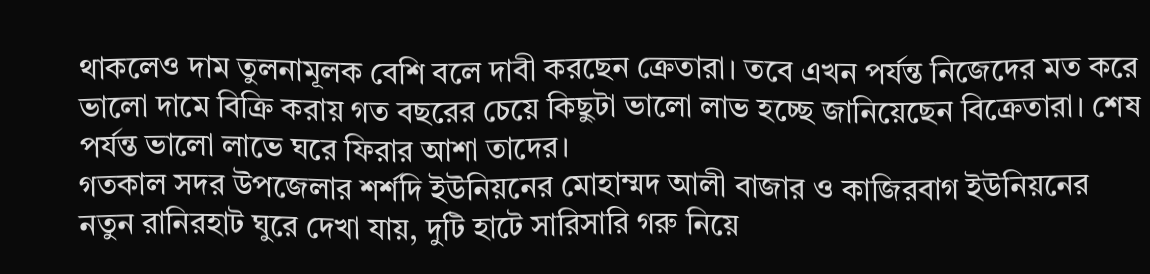থাকলেও দাম তুলনামূলক বেশি বলে দাবী করছেন ক্রেতারা। তবে এখন পর্যন্ত নিজেদের মত করে ভালো দামে বিক্রি করায় গত বছরের চেয়ে কিছুটা ভালো লাভ হচ্ছে জানিয়েছেন বিক্রেতারা। শেষ পর্যন্ত ভালো লাভে ঘরে ফিরার আশা তাদের।
গতকাল সদর উপজেলার শর্শদি ইউনিয়নের মোহাম্মদ আলী বাজার ও কাজিরবাগ ইউনিয়নের নতুন রানিরহাট ঘুরে দেখা যায়, দুটি হাটে সারিসারি গরু নিয়ে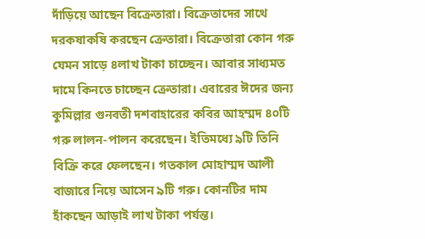দাঁড়িয়ে আছেন বিক্রেতারা। বিক্রেতাদের সাথে দরকষাকষি করছেন ক্রেতারা। বিক্রেতারা কোন গরু যেমন সাড়ে ৪লাখ টাকা চাচ্ছেন। আবার সাধ্যমত দামে কিনতে চাচ্ছেন ক্রেতারা। এবারের ঈদের জন্য কুমিল্লার গুনবতী দশবাহারের কবির আহম্মদ ৪০টি গরু লালন-পালন করেছেন। ইতিমধ্যে ৯টি তিনি বিক্রি করে ফেলছেন। গতকাল মোহাম্মদ আলী বাজারে নিয়ে আসেন ৯টি গরু। কোনটির দাম হাঁকছেন আড়াই লাখ টাকা পর্যন্ত।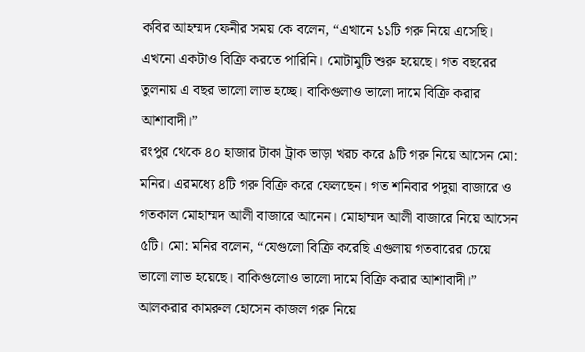কবির আহম্মদ ফেনীর সময় কে বলেন, “এখানে ১১টি গরু নিয়ে এসেছি। এখনো একটাও বিক্রি করতে পারিনি। মোটামুটি শুরু হয়েছে। গত বছরের তুলনায় এ বছর ভালো লাভ হচ্ছে। বাকিগুলাও ভালো দামে বিক্রি করার আশাবাদী।”
রংপুর থেকে ৪০ হাজার টাকা ট্রাক ভাড়া খরচ করে ৯টি গরু নিয়ে আসেন মো: মনির। এরমধ্যে ৪টি গরু বিক্রি করে ফেলছেন। গত শনিবার পদুয়া বাজারে ও গতকাল মোহাম্মদ আলী বাজারে আনেন। মোহাম্মদ আলী বাজারে নিয়ে আসেন ৫টি। মো: মনির বলেন, “যেগুলো বিক্রি করেছি এগুলায় গতবারের চেয়ে ভালো লাভ হয়েছে। বাকিগুলোও ভালো দামে বিক্রি করার আশাবাদী।”
আলকরার কামরুল হোসেন কাজল গরু নিয়ে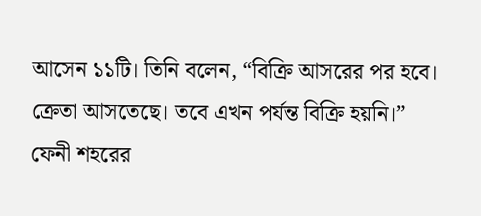আসেন ১১টি। তিনি বলেন, “বিক্রি আসরের পর হবে। ক্রেতা আসতেছে। তবে এখন পর্যন্ত বিক্রি হয়নি।”
ফেনী শহরের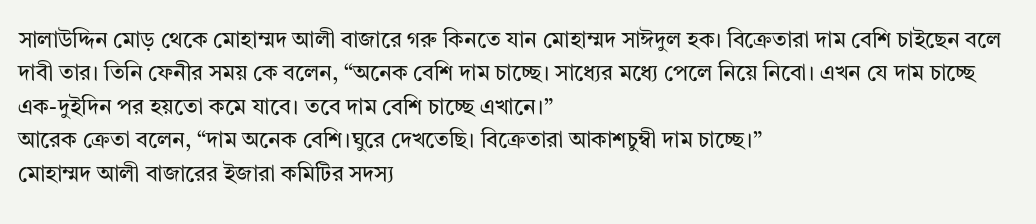সালাউদ্দিন মোড় থেকে মোহাম্মদ আলী বাজারে গরু কিনতে যান মোহাম্মদ সাঈদুল হক। বিক্রেতারা দাম বেশি চাইছেন বলে দাবী তার। তিনি ফেনীর সময় কে বলেন, “অনেক বেশি দাম চাচ্ছে। সাধ্যের মধ্যে পেলে নিয়ে নিবো। এখন যে দাম চাচ্ছে এক-দুইদিন পর হয়তো কমে যাবে। তবে দাম বেশি চাচ্ছে এখানে।”
আরেক ক্রেতা বলেন, “দাম অনেক বেশি।ঘুরে দেখতেছি। বিক্রেতারা আকাশচুম্বী দাম চাচ্ছে।”
মোহাম্মদ আলী বাজারের ইজারা কমিটির সদস্য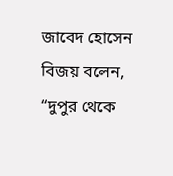জাবেদ হোসেন বিজয় বলেন, “দুপুর থেকে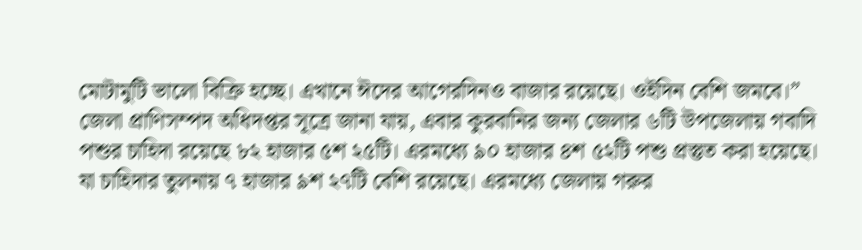মোটামুটি ভালো বিক্রি হচ্ছে। এখানে ঈদের আগেরদিনও বাজার রয়েছে। ওইদিন বেশি জমবে।”
জেলা প্রাণিসম্পদ অধিদপ্তর সূত্রে জানা যায়, এবার কুরবানির জন্য জেলার ৬টি উপজেলায় গবাদি পশুর চাহিদা রয়েছে ৮২ হাজার ৫শ ২৫টি। এরমধ্যে ৯০ হাজার ৪শ ৫২টি পশু প্রস্তুত করা হয়েছে। যা চাহিদার তুলনায় ৭ হাজার ৯শ ২৭টি বেশি রয়েছে। এরমধ্যে জেলায় গরুর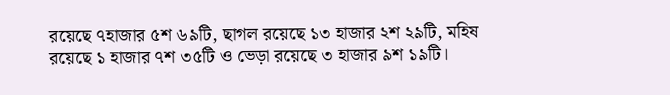রয়েছে ৭হাজার ৫শ ৬৯টি, ছাগল রয়েছে ১৩ হাজার ২শ ২৯টি, মহিষ রয়েছে ১ হাজার ৭শ ৩৫টি ও ভেড়া রয়েছে ৩ হাজার ৯শ ১৯টি।